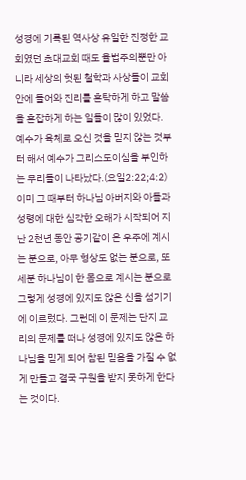성경에 기록된 역사상 유일한 진정한 교회였던 초대교회 때도 율법주의뿐만 아니라 세상의 헛된 철학과 사상들이 교회 안에 들어와 진리를 혼탁하게 하고 말씀을 혼잡하게 하는 일들이 많이 있었다. 예수가 육체로 오신 것을 믿지 않는 것부터 해서 예수가 그리스도이심을 부인하는 무리들이 나타났다.(요일2:22;4:2) 이미 그 때부터 하나님 아버지와 아들과 성령에 대한 심각한 오해가 시작되어 지난 2천년 동안 공기같이 온 우주에 계시는 분으로, 아무 형상도 없는 분으로, 또 세분 하나님이 한 몸으로 계시는 분으로 그렇게 성경에 있지도 않은 신을 섬기기에 이르렀다. 그런데 이 문제는 단지 교리의 문제를 떠나 성경에 있지도 않은 하나님을 믿게 되어 참된 믿음을 가질 수 없게 만들고 결국 구원을 받지 못하게 한다는 것이다.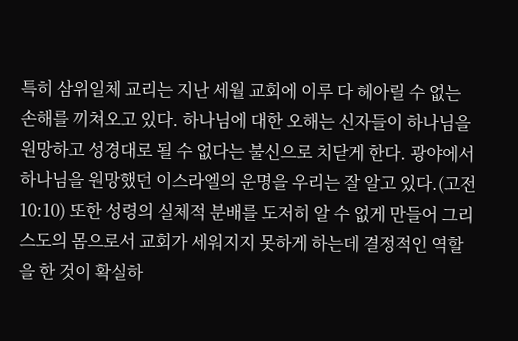특히 삼위일체 교리는 지난 세월 교회에 이루 다 헤아릴 수 없는 손해를 끼쳐오고 있다. 하나님에 대한 오해는 신자들이 하나님을 원망하고 성경대로 될 수 없다는 불신으로 치닫게 한다. 광야에서 하나님을 원망했던 이스라엘의 운명을 우리는 잘 알고 있다.(고전10:10) 또한 성령의 실체적 분배를 도저히 알 수 없게 만들어 그리스도의 몸으로서 교회가 세워지지 못하게 하는데 결정적인 역할을 한 것이 확실하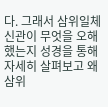다. 그래서 삼위일체 신관이 무엇을 오해했는지 성경을 통해 자세히 살펴보고 왜 삼위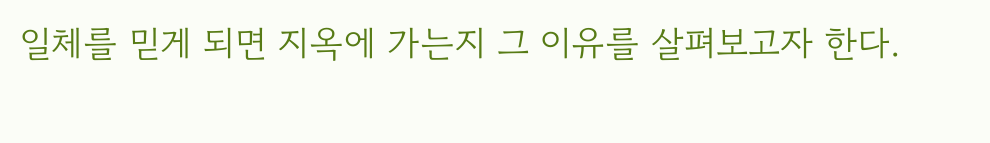일체를 믿게 되면 지옥에 가는지 그 이유를 살펴보고자 한다.